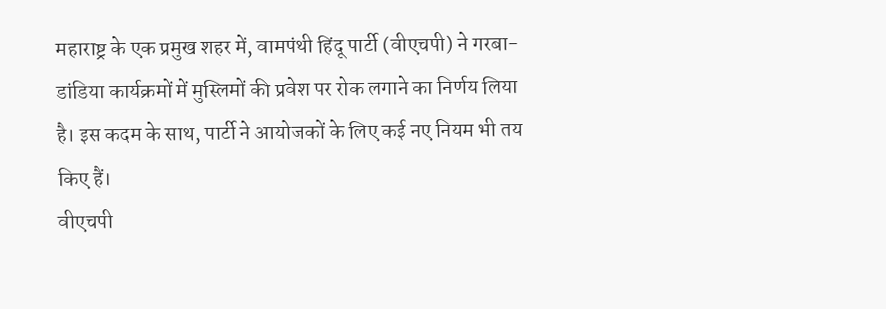महाराष्ट्र के एक प्रमुख शहर में, वामपंथी हिंदू पार्टी (वीएचपी) ने गरबा-डांडिया कार्यक्रमों में मुस्लिमों की प्रवेश पर रोक लगाने का निर्णय लिया है। इस कदम के साथ, पार्टी ने आयोजकों के लिए कई नए नियम भी तय किए हैं।
वीएचपी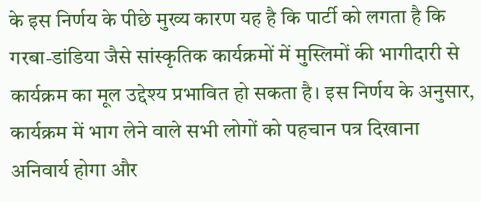के इस निर्णय के पीछे मुख्य कारण यह है कि पार्टी को लगता है कि गरबा-डांडिया जैसे सांस्कृतिक कार्यक्रमों में मुस्लिमों की भागीदारी से कार्यक्रम का मूल उद्देश्य प्रभावित हो सकता है। इस निर्णय के अनुसार, कार्यक्रम में भाग लेने वाले सभी लोगों को पहचान पत्र दिखाना अनिवार्य होगा और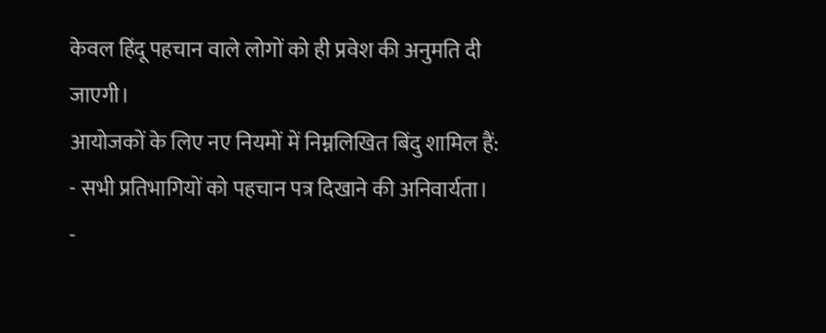केवल हिंदू पहचान वाले लोगों को ही प्रवेश की अनुमति दी जाएगी।
आयोजकों के लिए नए नियमों में निम्नलिखित बिंदु शामिल हैं:
- सभी प्रतिभागियों को पहचान पत्र दिखाने की अनिवार्यता।
-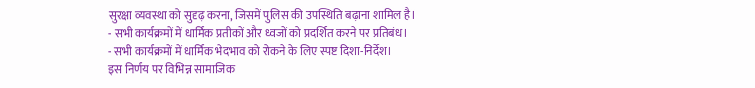सुरक्षा व्यवस्था को सुदृढ़ करना, जिसमें पुलिस की उपस्थिति बढ़ाना शामिल है।
- सभी कार्यक्रमों में धार्मिक प्रतीकों और ध्वजों को प्रदर्शित करने पर प्रतिबंध।
- सभी कार्यक्रमों में धार्मिक भेदभाव को रोकने के लिए स्पष्ट दिशा-निर्देश।
इस निर्णय पर विभिन्न सामाजिक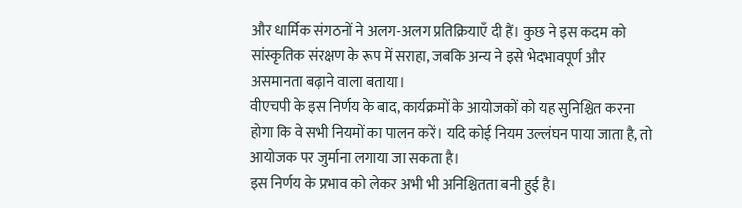और धार्मिक संगठनों ने अलग-अलग प्रतिक्रियाएँ दी हैं। कुछ ने इस कदम को सांस्कृतिक संरक्षण के रूप में सराहा, जबकि अन्य ने इसे भेदभावपूर्ण और असमानता बढ़ाने वाला बताया।
वीएचपी के इस निर्णय के बाद, कार्यक्रमों के आयोजकों को यह सुनिश्चित करना होगा कि वे सभी नियमों का पालन करें। यदि कोई नियम उल्लंघन पाया जाता है, तो आयोजक पर जुर्माना लगाया जा सकता है।
इस निर्णय के प्रभाव को लेकर अभी भी अनिश्चितता बनी हुई है।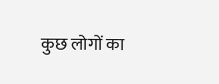कुछ लोगों का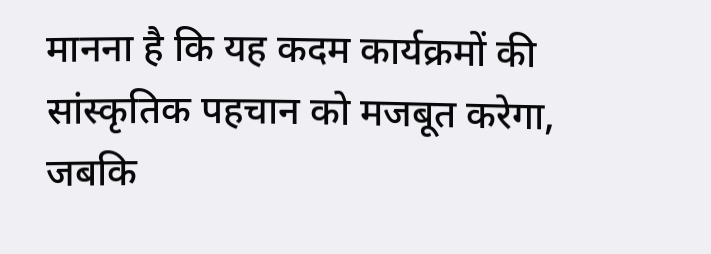मानना है कि यह कदम कार्यक्रमों की सांस्कृतिक पहचान को मजबूत करेगा, जबकि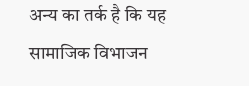अन्य का तर्क है कि यह सामाजिक विभाजन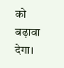को बढ़ावा देगा।